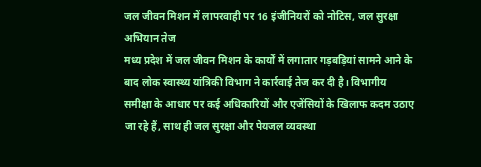जल जीवन मिशन में लापरवाही पर 16 इंजीनियरों को नोटिस, जल सुरक्षा अभियान तेज
मध्य प्रदेश में जल जीवन मिशन के कार्यों में लगातार गड़बड़ियां सामने आने के बाद लोक स्वास्थ्य यांत्रिकी विभाग ने कार्रवाई तेज कर दी है। विभागीय समीक्षा के आधार पर कई अधिकारियों और एजेंसियों के खिलाफ कदम उठाए जा रहे हैं, साथ ही जल सुरक्षा और पेयजल व्यवस्था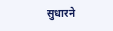सुधारने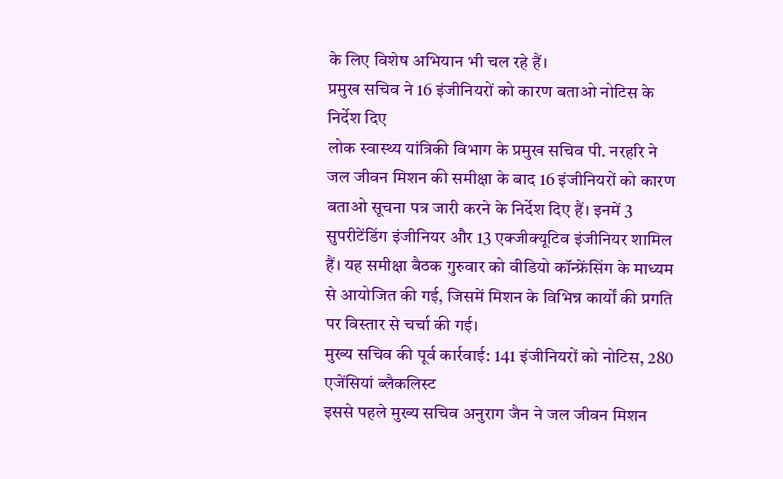के लिए विशेष अभियान भी चल रहे हैं।
प्रमुख सचिव ने 16 इंजीनियरों को कारण बताओ नोटिस के निर्देश दिए
लोक स्वास्थ्य यांत्रिकी विभाग के प्रमुख सचिव पी. नरहरि ने जल जीवन मिशन की समीक्षा के बाद 16 इंजीनियरों को कारण बताओ सूचना पत्र जारी करने के निर्देश दिए हैं। इनमें 3 सुपरीटेंडिंग इंजीनियर और 13 एक्जीक्यूटिव इंजीनियर शामिल हैं। यह समीक्षा बैठक गुरुवार को वीडियो कॉन्फ्रेंसिंग के माध्यम से आयोजित की गई, जिसमें मिशन के विभिन्न कार्यों की प्रगति पर विस्तार से चर्चा की गई।
मुख्य सचिव की पूर्व कार्रवाई: 141 इंजीनियरों को नोटिस, 280 एजेंसियां ब्लैकलिस्ट
इससे पहले मुख्य सचिव अनुराग जैन ने जल जीवन मिशन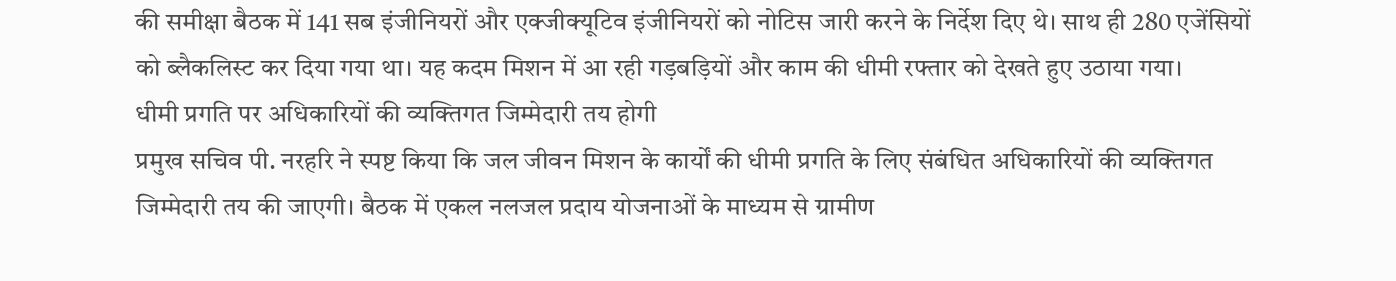की समीक्षा बैठक में 141 सब इंजीनियरों और एक्जीक्यूटिव इंजीनियरों को नोटिस जारी करने के निर्देश दिए थे। साथ ही 280 एजेंसियों को ब्लैकलिस्ट कर दिया गया था। यह कदम मिशन में आ रही गड़बड़ियों और काम की धीमी रफ्तार को देखते हुए उठाया गया।
धीमी प्रगति पर अधिकारियों की व्यक्तिगत जिम्मेदारी तय होगी
प्रमुख सचिव पी. नरहरि ने स्पष्ट किया कि जल जीवन मिशन के कार्यों की धीमी प्रगति के लिए संबंधित अधिकारियों की व्यक्तिगत जिम्मेदारी तय की जाएगी। बैठक में एकल नलजल प्रदाय योजनाओं के माध्यम से ग्रामीण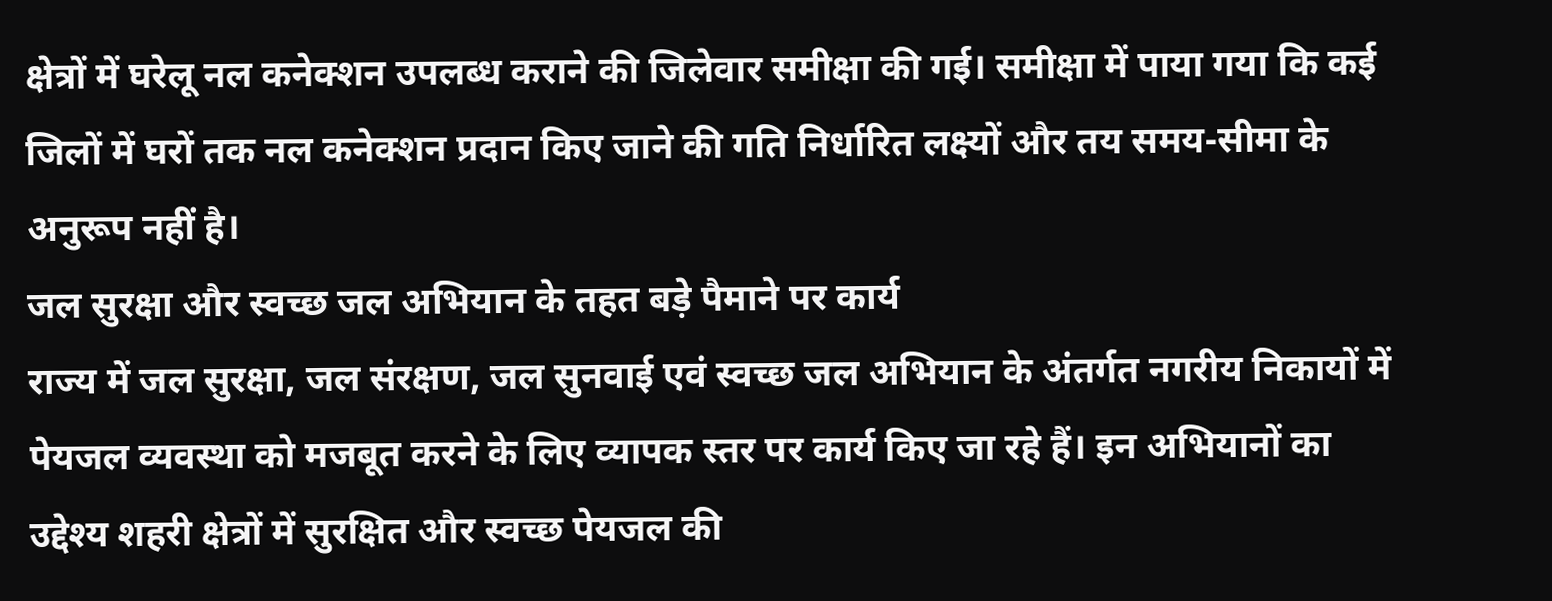क्षेत्रों में घरेलू नल कनेक्शन उपलब्ध कराने की जिलेवार समीक्षा की गई। समीक्षा में पाया गया कि कई जिलों में घरों तक नल कनेक्शन प्रदान किए जाने की गति निर्धारित लक्ष्यों और तय समय-सीमा के अनुरूप नहीं है।
जल सुरक्षा और स्वच्छ जल अभियान के तहत बड़े पैमाने पर कार्य
राज्य में जल सुरक्षा, जल संरक्षण, जल सुनवाई एवं स्वच्छ जल अभियान के अंतर्गत नगरीय निकायों में पेयजल व्यवस्था को मजबूत करने के लिए व्यापक स्तर पर कार्य किए जा रहे हैं। इन अभियानों का उद्देश्य शहरी क्षेत्रों में सुरक्षित और स्वच्छ पेयजल की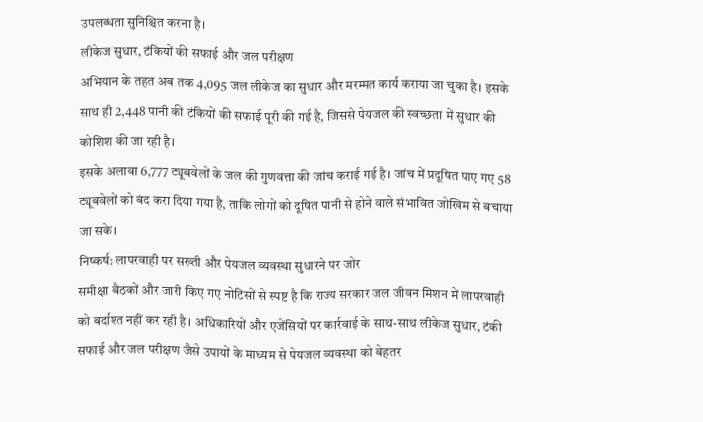उपलब्धता सुनिश्चित करना है।
लीकेज सुधार, टंकियों की सफाई और जल परीक्षण
अभियान के तहत अब तक 4,095 जल लीकेज का सुधार और मरम्मत कार्य कराया जा चुका है। इसके साथ ही 2,448 पानी की टंकियों की सफाई पूरी की गई है, जिससे पेयजल की स्वच्छता में सुधार की कोशिश की जा रही है।
इसके अलावा 6,777 ट्यूबवेलों के जल की गुणवत्ता की जांच कराई गई है। जांच में प्रदूषित पाए गए 58 ट्यूबवेलों को बंद करा दिया गया है, ताकि लोगों को दूषित पानी से होने वाले संभावित जोखिम से बचाया जा सके।
निष्कर्ष: लापरवाही पर सख्ती और पेयजल व्यवस्था सुधारने पर जोर
समीक्षा बैठकों और जारी किए गए नोटिसों से स्पष्ट है कि राज्य सरकार जल जीवन मिशन में लापरवाही को बर्दाश्त नहीं कर रही है। अधिकारियों और एजेंसियों पर कार्रवाई के साथ-साथ लीकेज सुधार, टंकी सफाई और जल परीक्षण जैसे उपायों के माध्यम से पेयजल व्यवस्था को बेहतर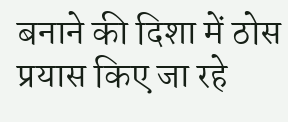बनाने की दिशा में ठोस प्रयास किए जा रहे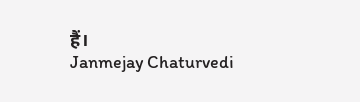हैं।
Janmejay Chaturvedi